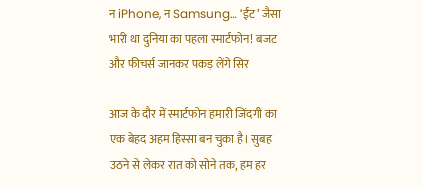न iPhone, न Samsung… ‘ईंट’ जैसा भारी था दुनिया का पहला स्मार्टफोन! बजट और फीचर्स जानकर पकड़ लेंगे सिर

आज के दौर में स्मार्टफोन हमारी जिंदगी का एक बेहद अहम हिस्सा बन चुका है। सुबह उठने से लेकर रात को सोने तक, हम हर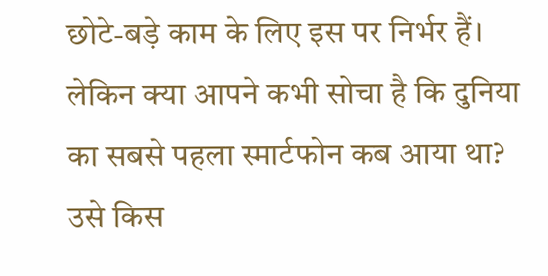छोटे-बड़े काम के लिए इस पर निर्भर हैं। लेकिन क्या आपने कभी सोचा है कि दुनिया का सबसे पहला स्मार्टफोन कब आया था? उसे किस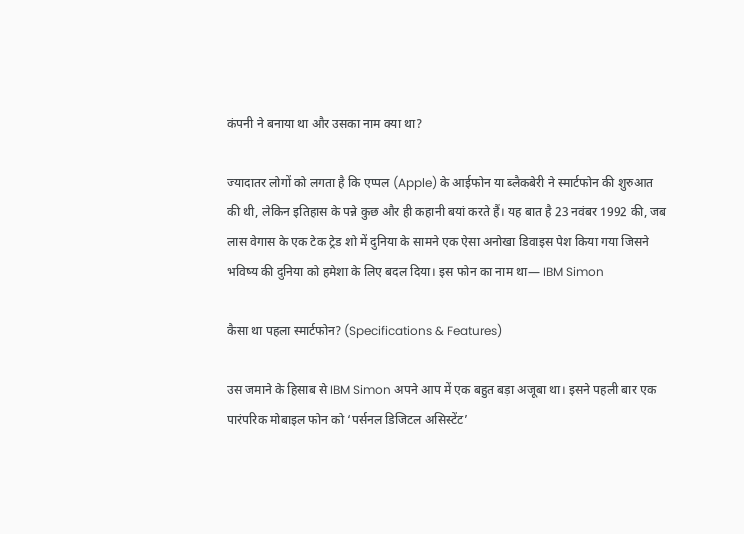कंपनी ने बनाया था और उसका नाम क्या था?

ज्यादातर लोगों को लगता है कि एप्पल (Apple) के आईफोन या ब्लैकबेरी ने स्मार्टफोन की शुरुआत की थी, लेकिन इतिहास के पन्ने कुछ और ही कहानी बयां करते हैं। यह बात है 23 नवंबर 1992 की, जब लास वेगास के एक टेक ट्रेड शो में दुनिया के सामने एक ऐसा अनोखा डिवाइस पेश किया गया जिसने भविष्य की दुनिया को हमेशा के लिए बदल दिया। इस फोन का नाम था— IBM Simon

कैसा था पहला स्मार्टफोन? (Specifications & Features)

उस जमाने के हिसाब से IBM Simon अपने आप में एक बहुत बड़ा अजूबा था। इसने पहली बार एक पारंपरिक मोबाइल फोन को ‘पर्सनल डिजिटल असिस्टेंट’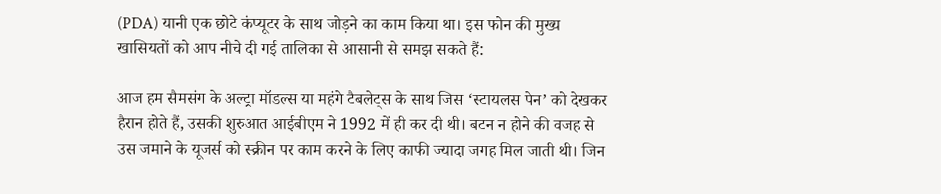(PDA) यानी एक छोटे कंप्यूटर के साथ जोड़ने का काम किया था। इस फोन की मुख्य खासियतों को आप नीचे दी गई तालिका से आसानी से समझ सकते हैं:

आज हम सैमसंग के अल्ट्रा मॉडल्स या महंगे टैबलेट्स के साथ जिस ‘स्टायलस पेन’ को देखकर हैरान होते हैं, उसकी शुरुआत आईबीएम ने 1992 में ही कर दी थी। बटन न होने की वजह से उस जमाने के यूजर्स को स्क्रीन पर काम करने के लिए काफी ज्यादा जगह मिल जाती थी। जिन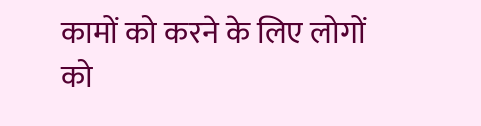कामों को करने के लिए लोगों को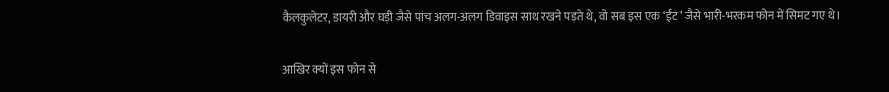कैलकुलेटर, डायरी और घड़ी जैसे पांच अलग-अलग डिवाइस साथ रखने पड़ते थे, वो सब इस एक ‘ईंट’ जैसे भारी-भरकम फोन में सिमट गए थे।

आखिर क्यों इस फोन से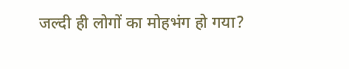जल्दी ही लोगों का मोहभंग हो गया?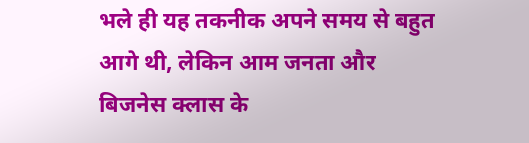भले ही यह तकनीक अपने समय से बहुत आगे थी, लेकिन आम जनता और बिजनेस क्लास के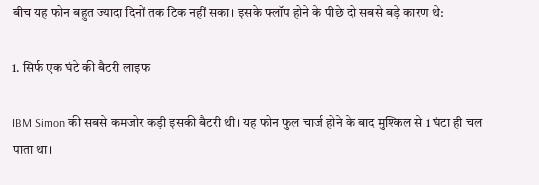बीच यह फोन बहुत ज्यादा दिनों तक टिक नहीं सका। इसके फ्लॉप होने के पीछे दो सबसे बड़े कारण थे:

1. सिर्फ एक घंटे की बैटरी लाइफ

IBM Simon की सबसे कमजोर कड़ी इसकी बैटरी थी। यह फोन फुल चार्ज होने के बाद मुश्किल से 1 घंटा ही चल पाता था।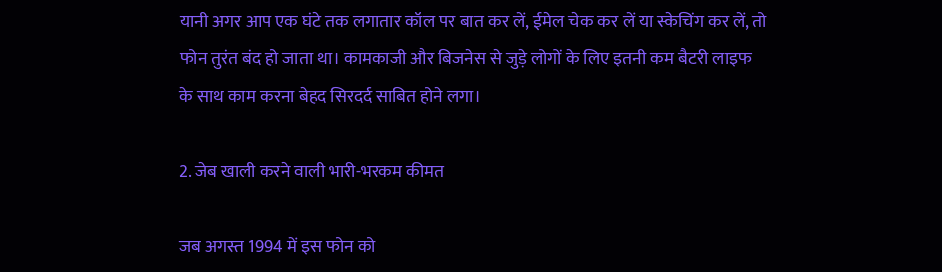यानी अगर आप एक घंटे तक लगातार कॉल पर बात कर लें, ईमेल चेक कर लें या स्केचिंग कर लें, तो फोन तुरंत बंद हो जाता था। कामकाजी और बिजनेस से जुड़े लोगों के लिए इतनी कम बैटरी लाइफ के साथ काम करना बेहद सिरदर्द साबित होने लगा।

2. जेब खाली करने वाली भारी-भरकम कीमत

जब अगस्त 1994 में इस फोन को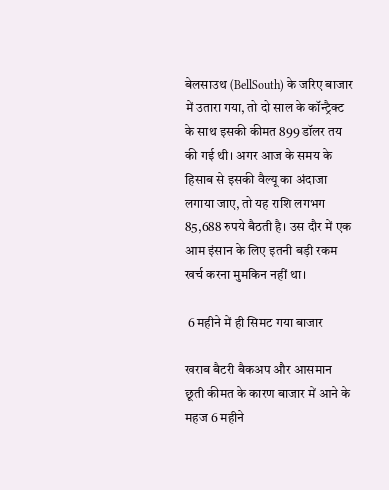बेलसाउथ (BellSouth) के जरिए बाजार में उतारा गया, तो दो साल के कॉन्ट्रैक्ट के साथ इसकी कीमत 899 डॉलर तय की गई थी। अगर आज के समय के हिसाब से इसकी वैल्यू का अंदाजा लगाया जाए, तो यह राशि लगभग 85,688 रुपये बैठती है। उस दौर में एक आम इंसान के लिए इतनी बड़ी रकम खर्च करना मुमकिन नहीं था।

 6 महीने में ही सिमट गया बाजार

खराब बैटरी बैकअप और आसमान छूती कीमत के कारण बाजार में आने के महज 6 महीने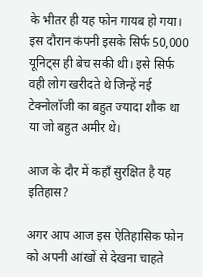के भीतर ही यह फोन गायब हो गया। इस दौरान कंपनी इसके सिर्फ 50,000 यूनिट्स ही बेच सकी थी। इसे सिर्फ वही लोग खरीदते थे जिन्हें नई टेक्नोलॉजी का बहुत ज्यादा शौक था या जो बहुत अमीर थे।

आज के दौर में कहाँ सुरक्षित है यह इतिहास?

अगर आप आज इस ऐतिहासिक फोन को अपनी आंखों से देखना चाहते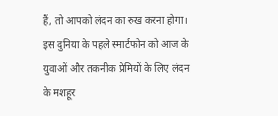हैं, तो आपको लंदन का रुख करना होगा। इस दुनिया के पहले स्मार्टफोन को आज के युवाओं और तकनीक प्रेमियों के लिए लंदन के मशहूर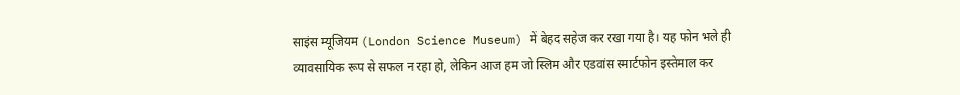साइंस म्यूजियम (London Science Museum) में बेहद सहेज कर रखा गया है। यह फोन भले ही व्यावसायिक रूप से सफल न रहा हो, लेकिन आज हम जो स्लिम और एडवांस स्मार्टफोन इस्तेमाल कर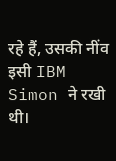रहे हैं, उसकी नींव इसी IBM Simon ने रखी थी।